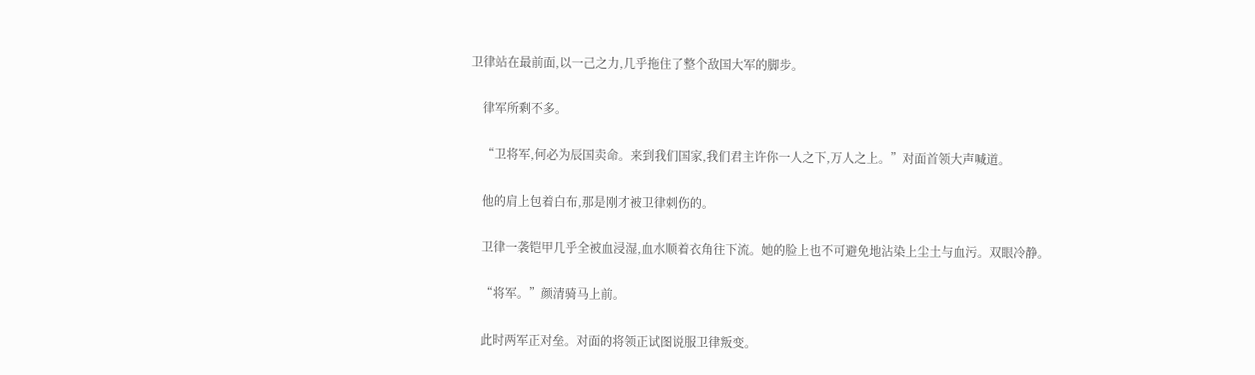卫律站在最前面,以一己之力,几乎拖住了整个敌国大军的脚步。

    律军所剩不多。

    “卫将军,何必为辰国卖命。来到我们国家,我们君主许你一人之下,万人之上。”对面首领大声喊道。

    他的肩上包着白布,那是刚才被卫律刺伤的。

    卫律一袭铠甲几乎全被血浸湿,血水顺着衣角往下流。她的脸上也不可避免地沾染上尘土与血污。双眼冷静。

    “将军。”颜清骑马上前。

    此时两军正对垒。对面的将领正试图说服卫律叛变。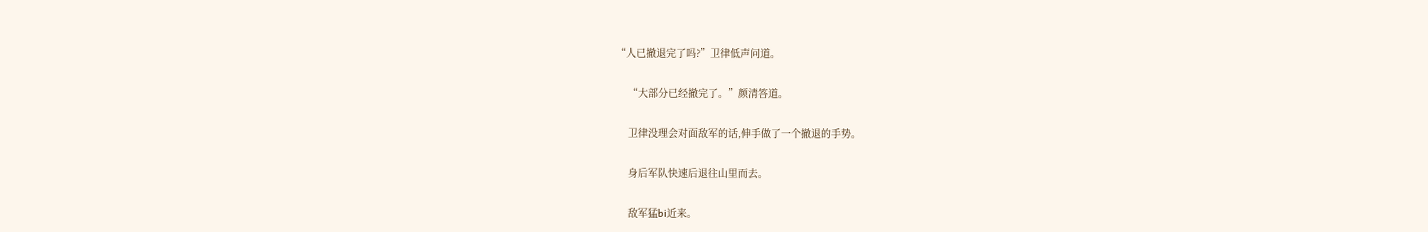“人已撤退完了吗?”卫律低声问道。

    “大部分已经撤完了。”颜清答道。

    卫律没理会对面敌军的话,伸手做了一个撤退的手势。

    身后军队快速后退往山里而去。

    敌军猛bi近来。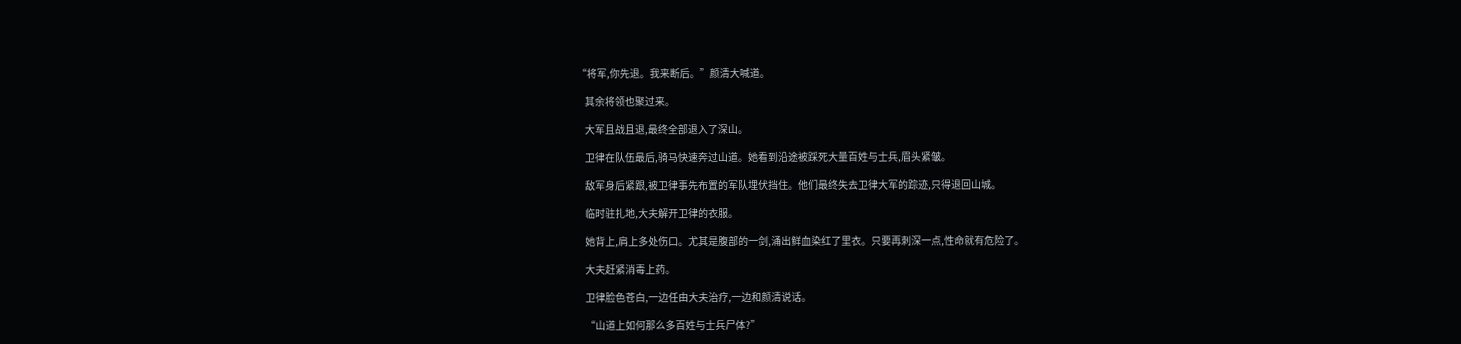“将军,你先退。我来断后。”颜清大喊道。

    其余将领也聚过来。

    大军且战且退,最终全部退入了深山。

    卫律在队伍最后,骑马快速奔过山道。她看到沿途被踩死大量百姓与士兵,眉头紧皱。

    敌军身后紧跟,被卫律事先布置的军队埋伏挡住。他们最终失去卫律大军的踪迹,只得退回山城。

    临时驻扎地,大夫解开卫律的衣服。

    她背上,肩上多处伤口。尤其是腹部的一剑,涌出鲜血染红了里衣。只要再刺深一点,性命就有危险了。

    大夫赶紧消毒上药。

    卫律脸色苍白,一边任由大夫治疗,一边和颜清说话。

    “山道上如何那么多百姓与士兵尸体?”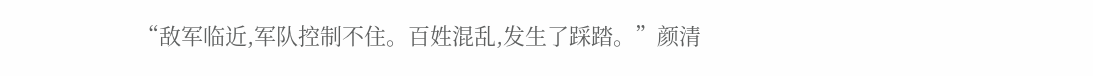“敌军临近,军队控制不住。百姓混乱,发生了踩踏。”颜清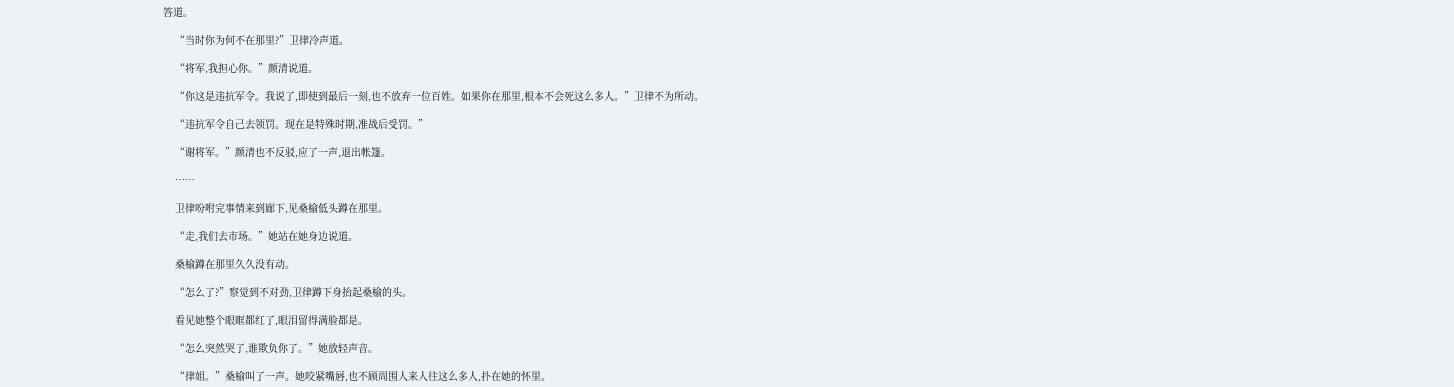答道。

    “当时你为何不在那里?”卫律冷声道。

    “将军,我担心你。”颜清说道。

    “你这是违抗军令。我说了,即使到最后一刻,也不放弃一位百姓。如果你在那里,根本不会死这么多人。”卫律不为所动。

    “违抗军令自己去领罚。现在是特殊时期,准战后受罚。”

    “谢将军。”颜清也不反驳,应了一声,退出帐篷。

    ……

    卫律吩咐完事情来到廊下,见桑榆低头蹲在那里。

    “走,我们去市场。”她站在她身边说道。

    桑榆蹲在那里久久没有动。

    “怎么了?”察觉到不对劲,卫律蹲下身抬起桑榆的头。

    看见她整个眼眶都红了,眼泪留得满脸都是。

    “怎么突然哭了,谁欺负你了。”她放轻声音。

    “律姐。”桑榆叫了一声。她咬紧嘴唇,也不顾周围人来人往这么多人,扑在她的怀里。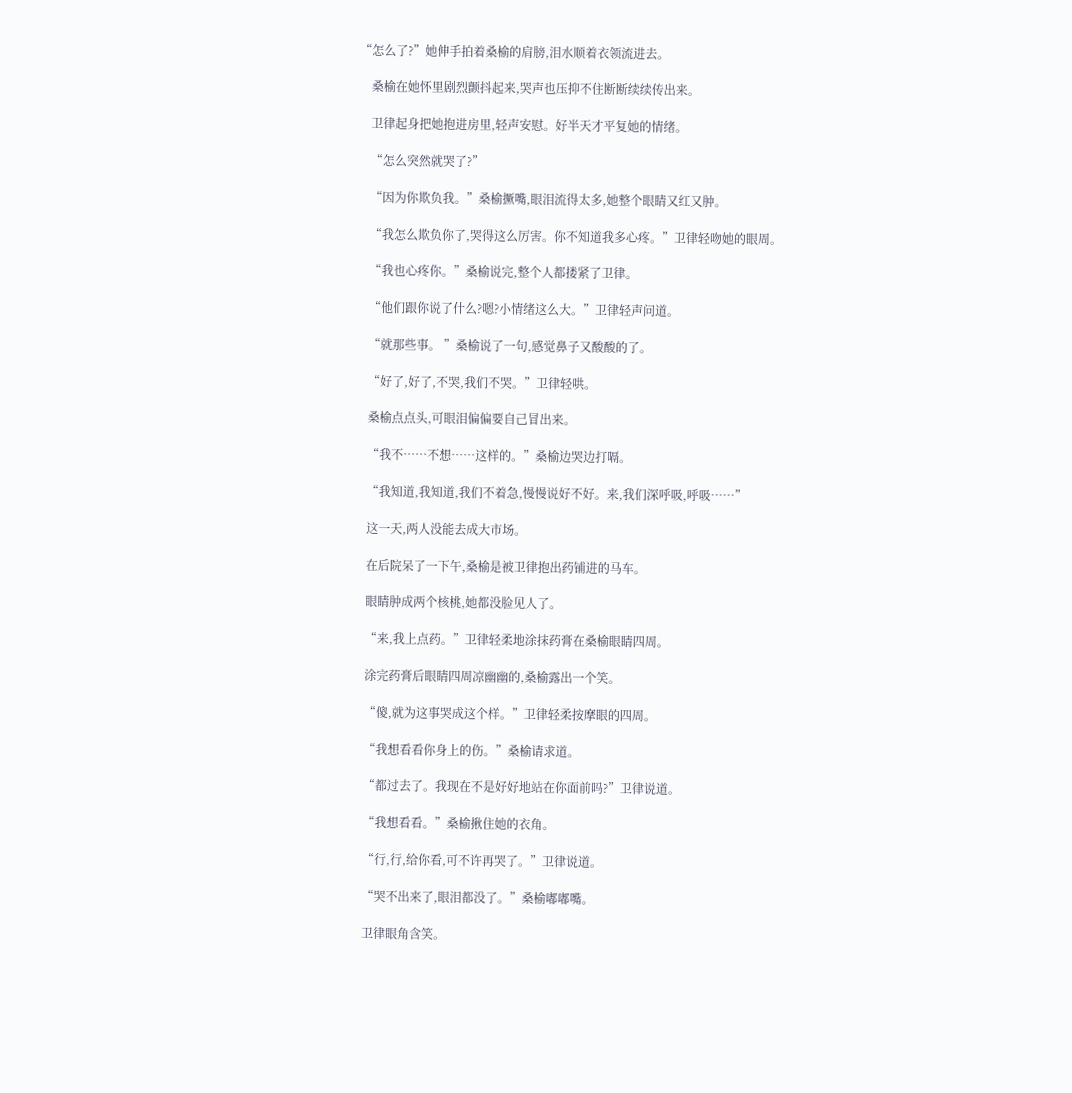“怎么了?”她伸手拍着桑榆的肩膀,泪水顺着衣领流进去。

    桑榆在她怀里剧烈颤抖起来,哭声也压抑不住断断续续传出来。

    卫律起身把她抱进房里,轻声安慰。好半天才平复她的情绪。

    “怎么突然就哭了?”

    “因为你欺负我。”桑榆撅嘴,眼泪流得太多,她整个眼睛又红又肿。

    “我怎么欺负你了,哭得这么厉害。你不知道我多心疼。”卫律轻吻她的眼周。

    “我也心疼你。”桑榆说完,整个人都搂紧了卫律。

    “他们跟你说了什么?嗯?小情绪这么大。”卫律轻声问道。

    “就那些事。 ”桑榆说了一句,感觉鼻子又酸酸的了。

    “好了,好了,不哭,我们不哭。”卫律轻哄。

    桑榆点点头,可眼泪偏偏要自己冒出来。

    “我不……不想……这样的。”桑榆边哭边打嗝。

    “我知道,我知道,我们不着急,慢慢说好不好。来,我们深呼吸,呼吸……”

    这一天,两人没能去成大市场。

    在后院呆了一下午,桑榆是被卫律抱出药铺进的马车。

    眼睛肿成两个核桃,她都没脸见人了。

    “来,我上点药。”卫律轻柔地涂抹药膏在桑榆眼睛四周。

    涂完药膏后眼睛四周凉幽幽的,桑榆露出一个笑。

    “傻,就为这事哭成这个样。”卫律轻柔按摩眼的四周。

    “我想看看你身上的伤。”桑榆请求道。

    “都过去了。我现在不是好好地站在你面前吗?”卫律说道。

    “我想看看。”桑榆揪住她的衣角。

    “行,行,给你看,可不许再哭了。”卫律说道。

    “哭不出来了,眼泪都没了。”桑榆嘟嘟嘴。

    卫律眼角含笑。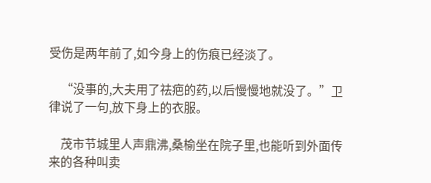受伤是两年前了,如今身上的伤痕已经淡了。

    “没事的,大夫用了祛疤的药,以后慢慢地就没了。”卫律说了一句,放下身上的衣服。

    茂市节城里人声鼎沸,桑榆坐在院子里,也能听到外面传来的各种叫卖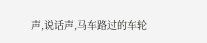声,说话声,马车路过的车轮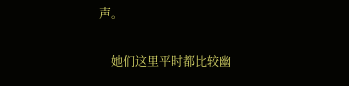声。

    她们这里平时都比较幽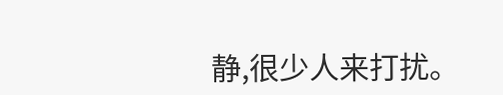静,很少人来打扰。